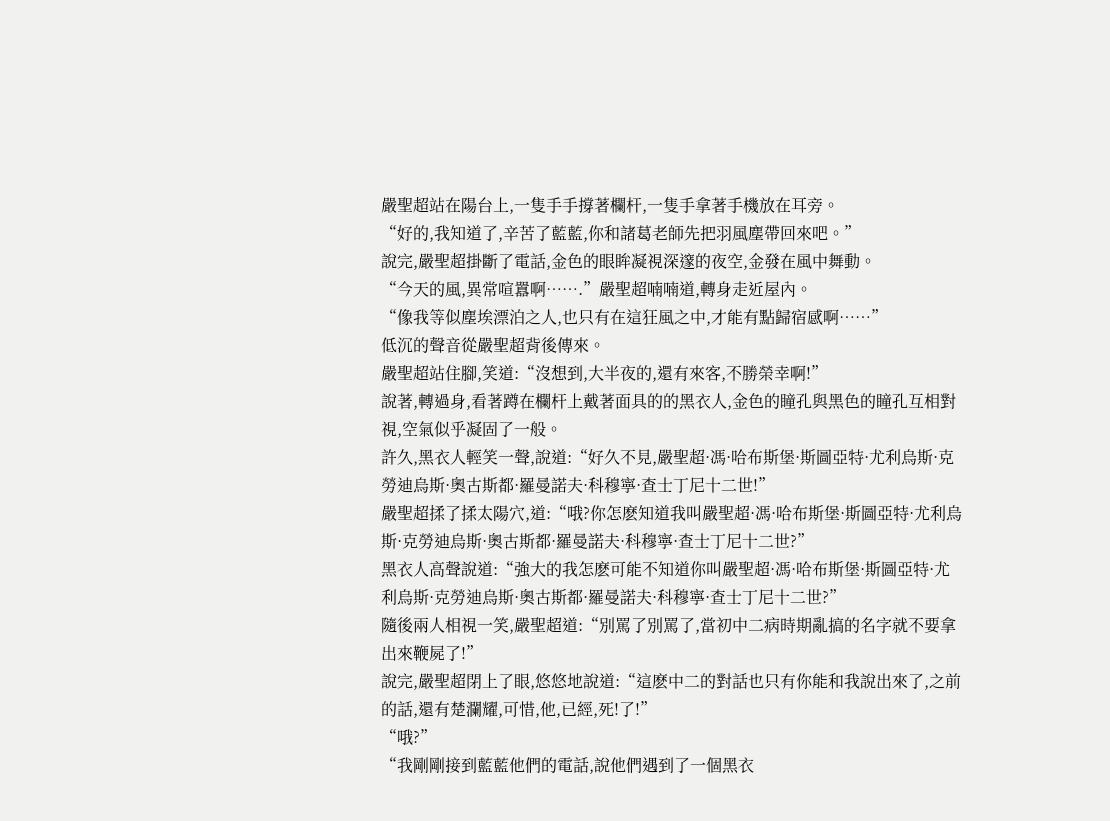嚴聖超站在陽台上,一隻手手撐著欄杆,一隻手拿著手機放在耳旁。
“好的,我知道了,辛苦了藍藍,你和諸葛老師先把羽風塵帶回來吧。”
說完,嚴聖超掛斷了電話,金色的眼眸凝視深邃的夜空,金發在風中舞動。
“今天的風,異常喧囂啊…….”嚴聖超喃喃道,轉身走近屋內。
“像我等似塵埃漂泊之人,也只有在這狂風之中,才能有點歸宿感啊……”
低沉的聲音從嚴聖超背後傳來。
嚴聖超站住腳,笑道:“沒想到,大半夜的,還有來客,不勝榮幸啊!”
說著,轉過身,看著蹲在欄杆上戴著面具的的黑衣人,金色的瞳孔與黑色的瞳孔互相對視,空氣似乎凝固了一般。
許久,黑衣人輕笑一聲,說道:“好久不見,嚴聖超·馮·哈布斯堡·斯圖亞特·尤利烏斯·克勞迪烏斯·奧古斯都·羅曼諾夫·科穆寧·查士丁尼十二世!”
嚴聖超揉了揉太陽穴,道:“哦?你怎麽知道我叫嚴聖超·馮·哈布斯堡·斯圖亞特·尤利烏斯·克勞迪烏斯·奧古斯都·羅曼諾夫·科穆寧·查士丁尼十二世?”
黑衣人高聲說道:“強大的我怎麽可能不知道你叫嚴聖超·馮·哈布斯堡·斯圖亞特·尤利烏斯·克勞迪烏斯·奧古斯都·羅曼諾夫·科穆寧·查士丁尼十二世?”
隨後兩人相視一笑,嚴聖超道:“別罵了別罵了,當初中二病時期亂搞的名字就不要拿出來鞭屍了!”
說完,嚴聖超閉上了眼,悠悠地說道:“這麽中二的對話也只有你能和我說出來了,之前的話,還有楚瀾耀,可惜,他,已經,死!了!”
“哦?”
“我剛剛接到藍藍他們的電話,說他們遇到了一個黑衣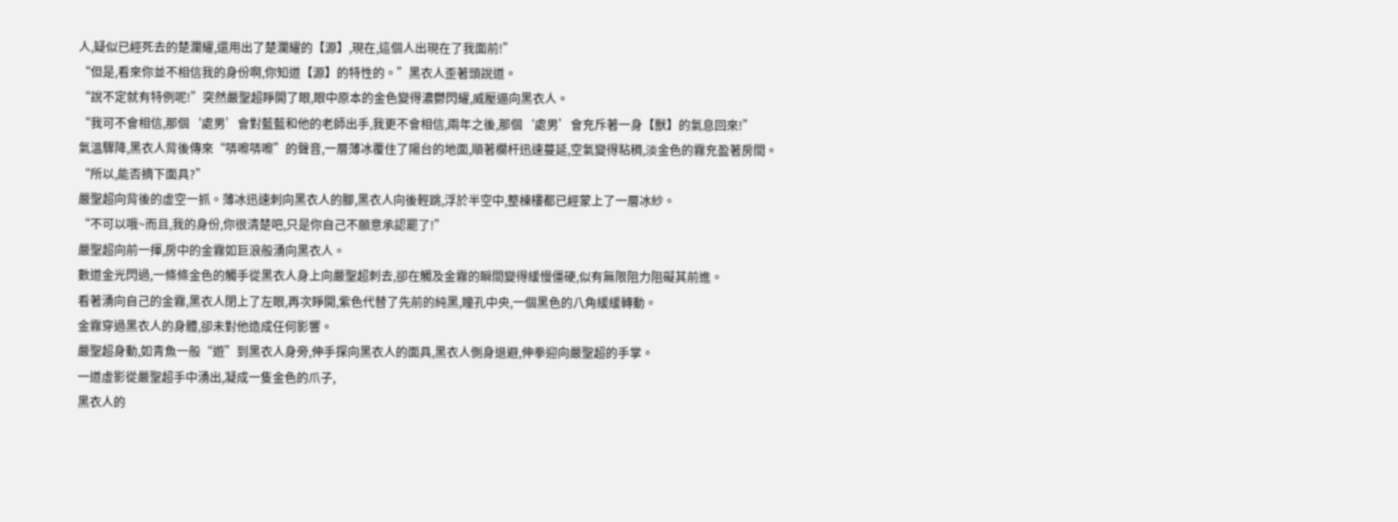人,疑似已經死去的楚瀾耀,還用出了楚瀾耀的【源】,現在,這個人出現在了我面前!”
“但是,看來你並不相信我的身份啊,你知道【源】的特性的。”黑衣人歪著頭說道。
“說不定就有特例呢!”突然嚴聖超睜開了眼,眼中原本的金色變得濃鬱閃耀,威壓逼向黑衣人。
“我可不會相信,那個‘處男’會對藍藍和他的老師出手,我更不會相信,兩年之後,那個‘處男’會充斥著一身【獸】的氣息回來!”
氣溫驟降,黑衣人背後傳來“哢嚓哢嚓”的聲音,一層薄冰覆住了陽台的地面,順著欄杆迅速蔓延,空氣變得粘稠,淡金色的霧充盈著房間。
“所以,能否摘下面具?”
嚴聖超向背後的虛空一抓。薄冰迅速刺向黑衣人的腳,黑衣人向後輕跳,浮於半空中,整棟樓都已經蒙上了一層冰紗。
“不可以哦~而且,我的身份,你很清楚吧,只是你自己不願意承認罷了!”
嚴聖超向前一揮,房中的金霧如巨浪般湧向黑衣人。
數道金光閃過,一條條金色的觸手從黑衣人身上向嚴聖超刺去,卻在觸及金霧的瞬間變得緩慢僵硬,似有無限阻力阻礙其前進。
看著湧向自己的金霧,黑衣人閉上了左眼,再次睜開,紫色代替了先前的純黑,瞳孔中央,一個黑色的八角緩緩轉動。
金霧穿過黑衣人的身體,卻未對他造成任何影響。
嚴聖超身動,如青魚一般“遊”到黑衣人身旁,伸手探向黑衣人的面具,黑衣人側身退避,伸拳迎向嚴聖超的手掌。
一道虛影從嚴聖超手中湧出,凝成一隻金色的爪子,
黑衣人的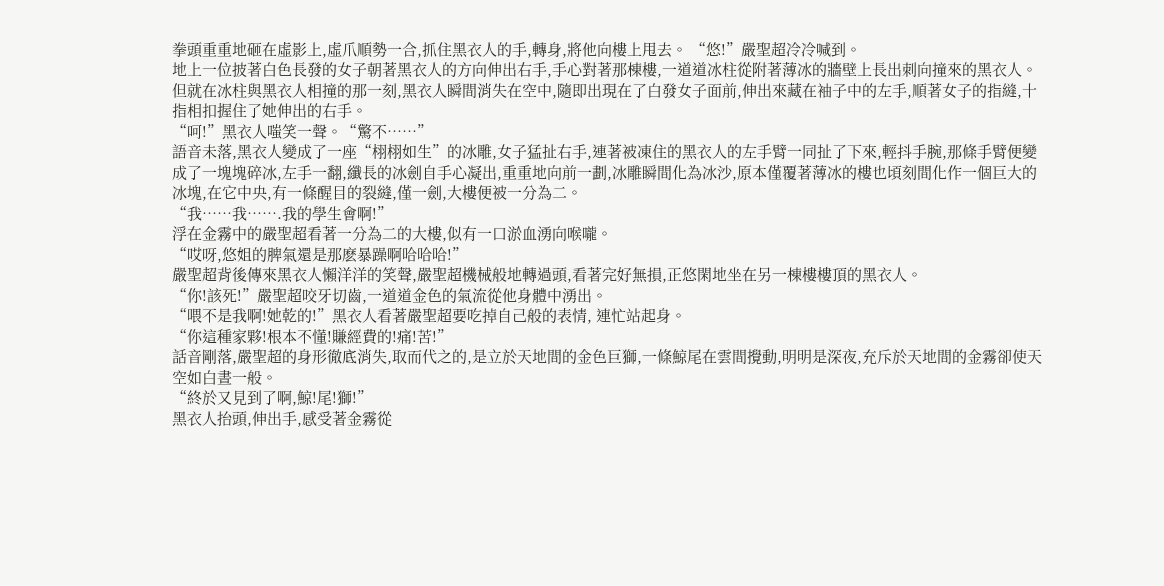拳頭重重地砸在虛影上,虛爪順勢一合,抓住黑衣人的手,轉身,將他向樓上甩去。 “悠!”嚴聖超冷冷喊到。
地上一位披著白色長發的女子朝著黑衣人的方向伸出右手,手心對著那棟樓,一道道冰柱從附著薄冰的牆壁上長出刺向撞來的黑衣人。
但就在冰柱與黑衣人相撞的那一刻,黑衣人瞬間消失在空中,隨即出現在了白發女子面前,伸出來藏在袖子中的左手,順著女子的指縫,十指相扣握住了她伸出的右手。
“呵!”黑衣人嗤笑一聲。“驚不……”
語音未落,黑衣人變成了一座“栩栩如生”的冰雕,女子猛扯右手,連著被凍住的黑衣人的左手臂一同扯了下來,輕抖手腕,那條手臂便變成了一塊塊碎冰,左手一翻,纖長的冰劍自手心凝出,重重地向前一劃,冰雕瞬間化為冰沙,原本僅覆著薄冰的樓也頃刻間化作一個巨大的冰塊,在它中央,有一條醒目的裂縫,僅一劍,大樓便被一分為二。
“我……我…….我的學生會啊!”
浮在金霧中的嚴聖超看著一分為二的大樓,似有一口淤血湧向喉嚨。
“哎呀,悠姐的脾氣還是那麽暴躁啊哈哈哈!”
嚴聖超背後傳來黑衣人懶洋洋的笑聲,嚴聖超機械般地轉過頭,看著完好無損,正悠閑地坐在另一棟樓樓頂的黑衣人。
“你!該死!”嚴聖超咬牙切齒,一道道金色的氣流從他身體中湧出。
“喂不是我啊!她乾的!”黑衣人看著嚴聖超要吃掉自己般的表情, 連忙站起身。
“你這種家夥!根本不懂!賺經費的!痛!苦!”
話音剛落,嚴聖超的身形徹底消失,取而代之的,是立於天地間的金色巨獅,一條鯨尾在雲間攪動,明明是深夜,充斥於天地間的金霧卻使天空如白晝一般。
“終於又見到了啊,鯨!尾!獅!”
黑衣人抬頭,伸出手,感受著金霧從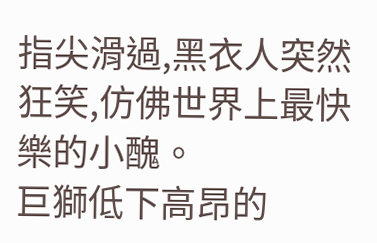指尖滑過,黑衣人突然狂笑,仿佛世界上最快樂的小醜。
巨獅低下高昂的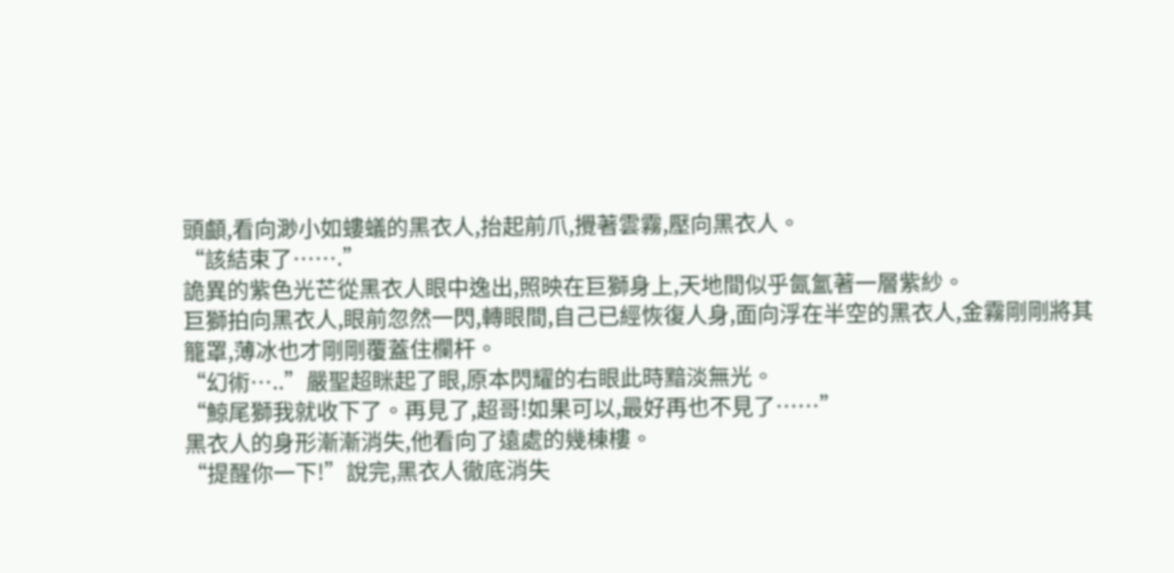頭顱,看向渺小如螻蟻的黑衣人,抬起前爪,攪著雲霧,壓向黑衣人。
“該結束了…….”
詭異的紫色光芒從黑衣人眼中逸出,照映在巨獅身上,天地間似乎氤氳著一層紫紗。
巨獅拍向黑衣人,眼前忽然一閃,轉眼間,自己已經恢復人身,面向浮在半空的黑衣人,金霧剛剛將其籠罩,薄冰也才剛剛覆蓋住欄杆。
“幻術…..”嚴聖超眯起了眼,原本閃耀的右眼此時黯淡無光。
“鯨尾獅我就收下了。再見了,超哥!如果可以,最好再也不見了……”
黑衣人的身形漸漸消失,他看向了遠處的幾棟樓。
“提醒你一下!”說完,黑衣人徹底消失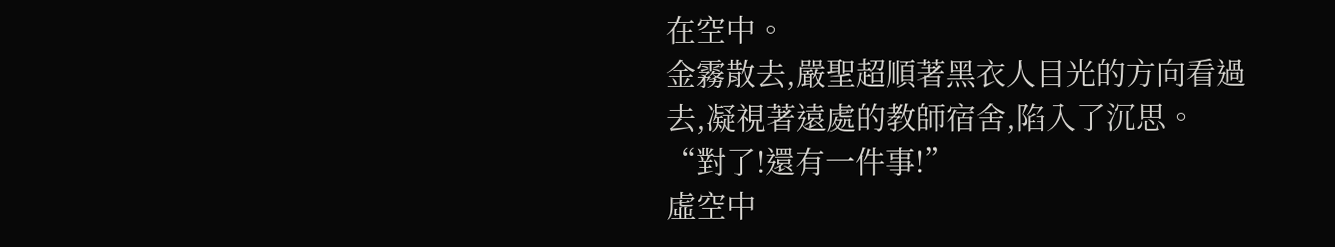在空中。
金霧散去,嚴聖超順著黑衣人目光的方向看過去,凝視著遠處的教師宿舍,陷入了沉思。
“對了!還有一件事!”
虛空中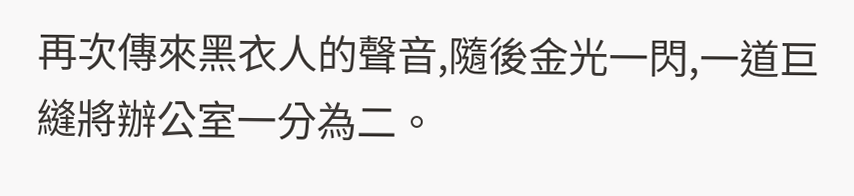再次傳來黑衣人的聲音,隨後金光一閃,一道巨縫將辦公室一分為二。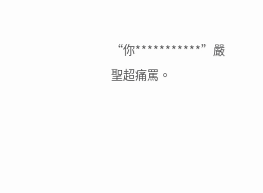“你***********”嚴聖超痛罵。